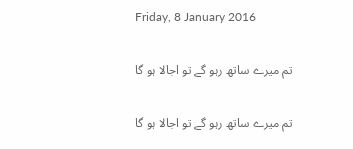Friday, 8 January 2016

تم میرے ساتھ رہو گے تو اجالا ہو گا

تم میرے ساتھ رہو گے تو اجالا ہو گا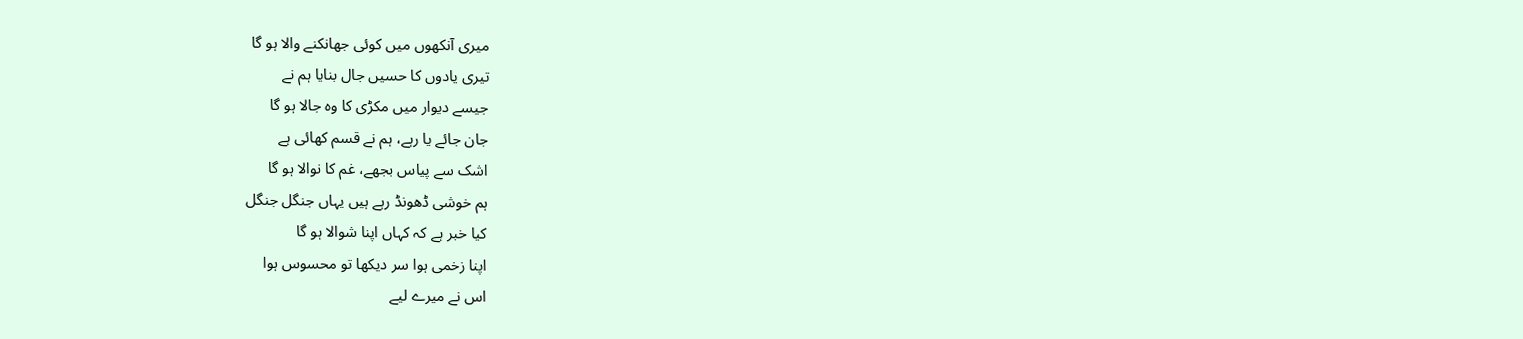میری آنکھوں میں کوئی جھانکنے والا ہو گا
تیری یادوں کا حسیں جال بنایا ہم نے
جیسے دیوار میں مکڑی کا وہ جالا ہو گا
جان جائے یا رہے، ہم نے قسم کھائی ہے
اشک سے پیاس بجھے، غم کا نوالا ہو گا
ہم خوشی ڈھونڈ رہے ہیں یہاں جنگل جنگل
کیا خبر ہے کہ کہاں اپنا شوالا ہو گا
اپنا زخمی ہوا سر دیکھا تو محسوس ہوا
اس نے میرے لیے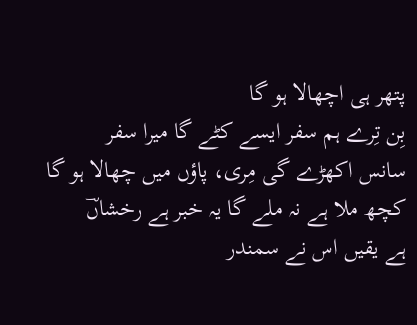پتھر ہی اچھالا ہو گا
بِن تِرے ہم سفر ایسے کٹے گا میرا سفر
سانس اکھڑے گی مِری، پاؤں میں چھالا ہو گا
کچھ ملا ہے نہ ملے گا یہ خبر ہے رخشاںؔ
ہے یقیں اس نے سمندر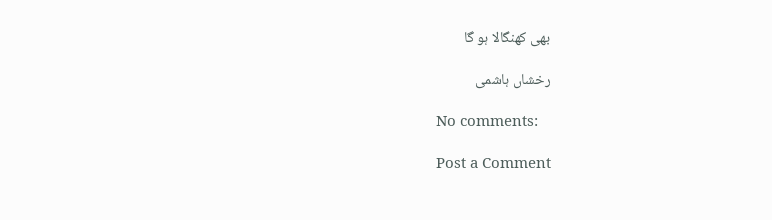بھی کھنگالا ہو گا

رخشاں ہاشمی

No comments:

Post a Comment